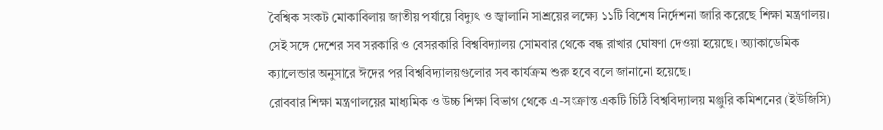বৈশ্বিক সংকট মোকাবিলায় জাতীয় পর্যায়ে বিদ্যুৎ ও জ্বালানি সাশ্রয়ের লক্ষ্যে ১১টি বিশেষ নির্দেশনা জারি করেছে শিক্ষা মন্ত্রণালয়। সেই সঙ্গে দেশের সব সরকারি ও বেসরকারি বিশ্ববিদ্যালয় সোমবার থেকে বন্ধ রাখার ঘোষণা দেওয়া হয়েছে। অ্যাকাডেমিক ক্যালেন্ডার অনুসারে ঈদের পর বিশ্ববিদ্যালয়গুলোর সব কার্যক্রম শুরু হবে বলে জানানো হয়েছে।
রোববার শিক্ষা মন্ত্রণালয়ের মাধ্যমিক ও উচ্চ শিক্ষা বিভাগ থেকে এ-সংক্রান্ত একটি চিঠি বিশ্ববিদ্যালয় মঞ্জুরি কমিশনের (ইউজিসি)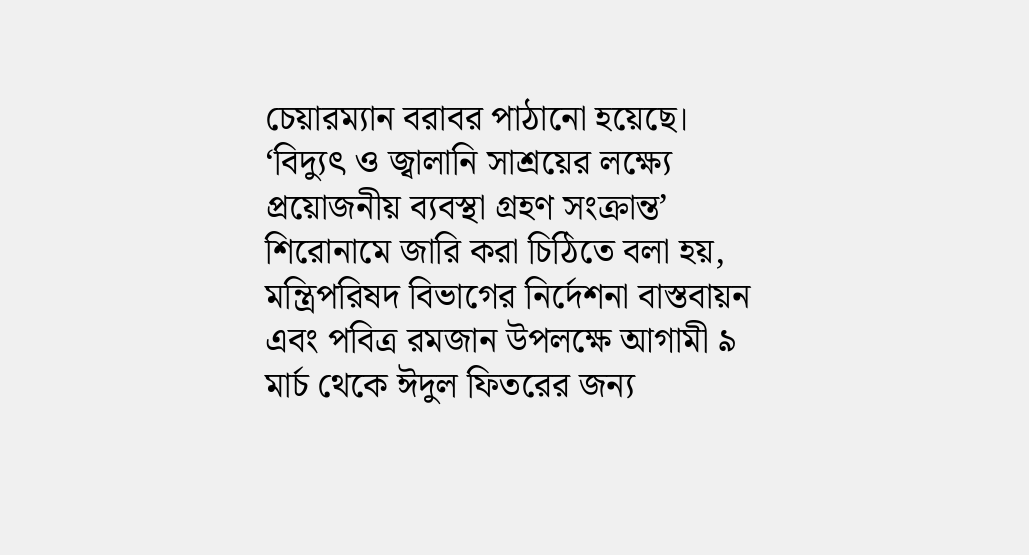চেয়ারম্যান বরাবর পাঠানো হয়েছে।
‘বিদ্যুৎ ও জ্বালানি সাশ্রয়ের লক্ষ্যে প্রয়োজনীয় ব্যবস্থা গ্রহণ সংক্রান্ত’ শিরোনামে জারি করা চিঠিতে বলা হয়, মন্ত্রিপরিষদ বিভাগের নির্দেশনা বাস্তবায়ন এবং পবিত্র রমজান উপলক্ষে আগামী ৯ মার্চ থেকে ঈদুল ফিতরের জন্য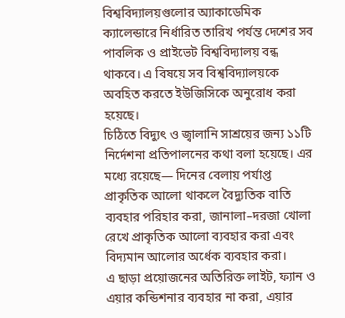বিশ্ববিদ্যালয়গুলোর অ্যাকাডেমিক ক্যালেন্ডারে নির্ধারিত তারিখ পর্যন্ত দেশের সব পাবলিক ও প্রাইভেট বিশ্ববিদ্যালয় বন্ধ থাকবে। এ বিষয়ে সব বিশ্ববিদ্যালয়কে অবহিত করতে ইউজিসিকে অনুরোধ করা হয়েছে।
চিঠিতে বিদ্যুৎ ও জ্বালানি সাশ্রয়ের জন্য ১১টি নির্দেশনা প্রতিপালনের কথা বলা হয়েছে। এর মধ্যে রয়েছে— দিনের বেলায় পর্যাপ্ত প্রাকৃতিক আলো থাকলে বৈদ্যুতিক বাতি ব্যবহার পরিহার করা, জানালা–দরজা খোলা রেখে প্রাকৃতিক আলো ব্যবহার করা এবং বিদ্যমান আলোর অর্ধেক ব্যবহার করা।
এ ছাড়া প্রয়োজনের অতিরিক্ত লাইট, ফ্যান ও এয়ার কন্ডিশনার ব্যবহার না করা, এয়ার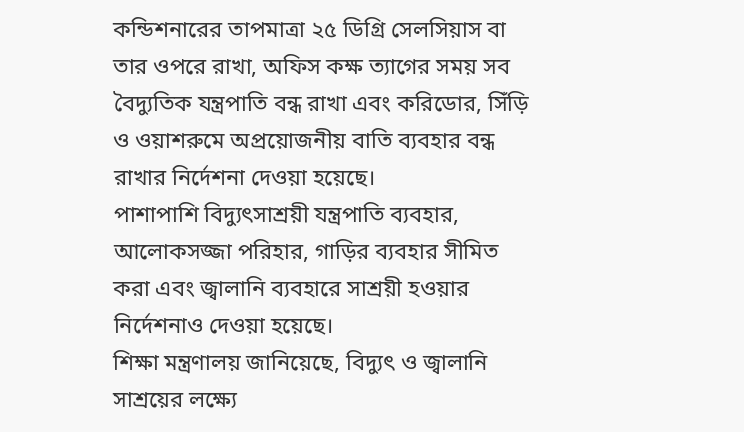কন্ডিশনারের তাপমাত্রা ২৫ ডিগ্রি সেলসিয়াস বা তার ওপরে রাখা, অফিস কক্ষ ত্যাগের সময় সব বৈদ্যুতিক যন্ত্রপাতি বন্ধ রাখা এবং করিডোর, সিঁড়ি ও ওয়াশরুমে অপ্রয়োজনীয় বাতি ব্যবহার বন্ধ রাখার নির্দেশনা দেওয়া হয়েছে।
পাশাপাশি বিদ্যুৎসাশ্রয়ী যন্ত্রপাতি ব্যবহার, আলোকসজ্জা পরিহার, গাড়ির ব্যবহার সীমিত করা এবং জ্বালানি ব্যবহারে সাশ্রয়ী হওয়ার নির্দেশনাও দেওয়া হয়েছে।
শিক্ষা মন্ত্রণালয় জানিয়েছে, বিদ্যুৎ ও জ্বালানি সাশ্রয়ের লক্ষ্যে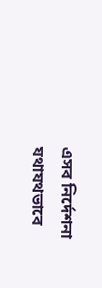এসব নির্দেশনা যথাযথভাবে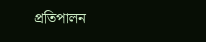প্রতিপালন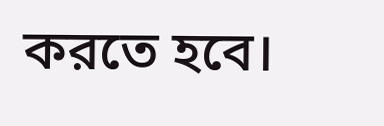করতে হবে।